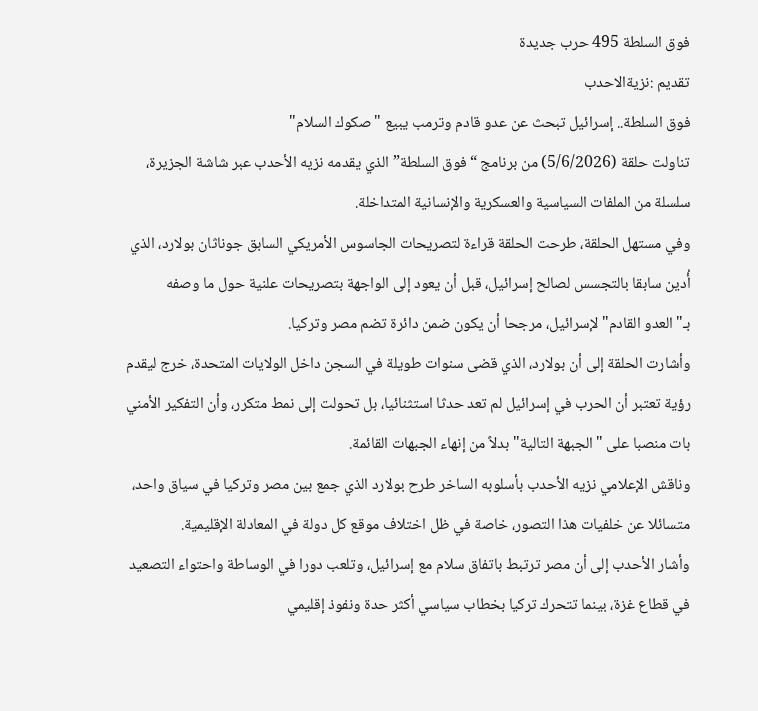فوق السلطة 495 حرب جديدة
تقديم :نزيةالاحدب
فوق السلطة.. إسرائيل تبحث عن عدو قادم وترمب يبيع "صكوك السلام"
تناولت حلقة (5/6/2026) من برنامج “فوق السلطة” الذي يقدمه نزيه الأحدب عبر شاشة الجزيرة، سلسلة من الملفات السياسية والعسكرية والإنسانية المتداخلة.
وفي مستهل الحلقة، طرحت الحلقة قراءة لتصريحات الجاسوس الأمريكي السابق جوناثان بولارد، الذي أُدين سابقا بالتجسس لصالح إسرائيل، قبل أن يعود إلى الواجهة بتصريحات علنية حول ما وصفه بـ"العدو القادم" لإسرائيل، مرجحا أن يكون ضمن دائرة تضم مصر وتركيا.
وأشارت الحلقة إلى أن بولارد، الذي قضى سنوات طويلة في السجن داخل الولايات المتحدة، خرج ليقدم رؤية تعتبر أن الحرب في إسرائيل لم تعد حدثا استثنائيا، بل تحولت إلى نمط متكرر، وأن التفكير الأمني بات منصبا على "الجبهة التالية" بدلاً من إنهاء الجبهات القائمة.
وناقش الإعلامي نزيه الأحدب بأسلوبه الساخر طرح بولارد الذي جمع بين مصر وتركيا في سياق واحد، متسائلا عن خلفيات هذا التصور، خاصة في ظل اختلاف موقع كل دولة في المعادلة الإقليمية.
وأشار الأحدب إلى أن مصر ترتبط باتفاق سلام مع إسرائيل، وتلعب دورا في الوساطة واحتواء التصعيد في قطاع غزة، بينما تتحرك تركيا بخطاب سياسي أكثر حدة ونفوذ إقليمي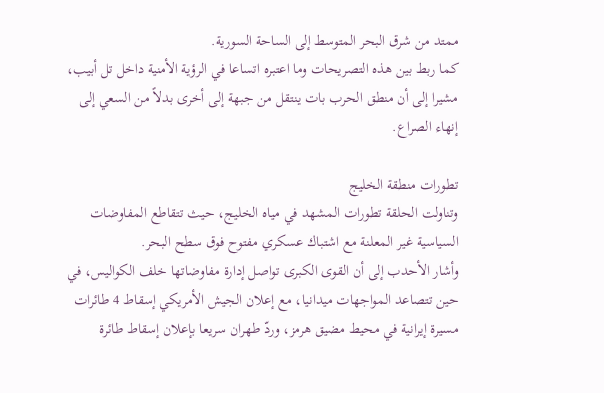ممتد من شرق البحر المتوسط إلى الساحة السورية.
كما ربط بين هذه التصريحات وما اعتبره اتساعا في الرؤية الأمنية داخل تل أبيب، مشيرا إلى أن منطق الحرب بات ينتقل من جبهة إلى أخرى بدلاً من السعي إلى إنهاء الصراع.

تطورات منطقة الخليج
وتناولت الحلقة تطورات المشهد في مياه الخليج، حيث تتقاطع المفاوضات السياسية غير المعلنة مع اشتباك عسكري مفتوح فوق سطح البحر.
وأشار الأحدب إلى أن القوى الكبرى تواصل إدارة مفاوضاتها خلف الكواليس، في حين تتصاعد المواجهات ميدانيا، مع إعلان الجيش الأمريكي إسقاط 4 طائرات مسيرة إيرانية في محيط مضيق هرمز، وردّ طهران سريعا بإعلان إسقاط طائرة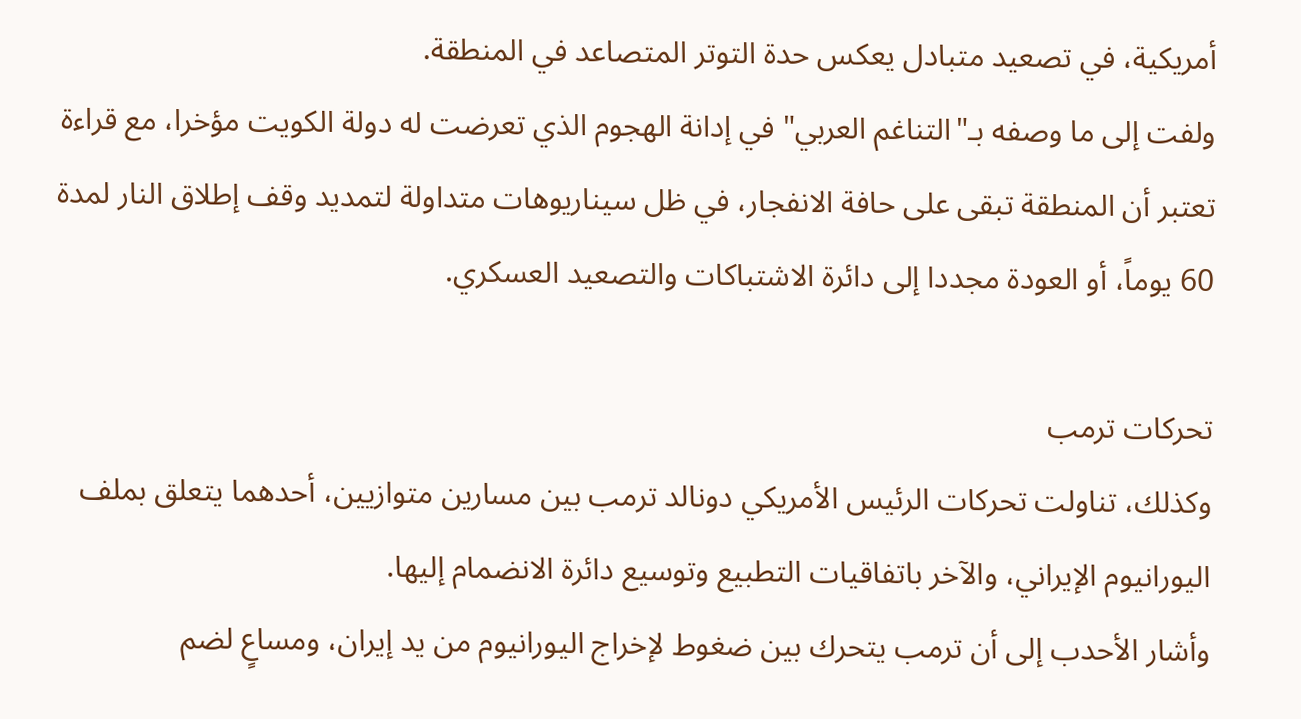أمريكية، في تصعيد متبادل يعكس حدة التوتر المتصاعد في المنطقة.
ولفت إلى ما وصفه بـ"التناغم العربي" في إدانة الهجوم الذي تعرضت له دولة الكويت مؤخرا، مع قراءة تعتبر أن المنطقة تبقى على حافة الانفجار، في ظل سيناريوهات متداولة لتمديد وقف إطلاق النار لمدة 60 يوماً، أو العودة مجددا إلى دائرة الاشتباكات والتصعيد العسكري.

تحركات ترمب
وكذلك، تناولت تحركات الرئيس الأمريكي دونالد ترمب بين مسارين متوازيين، أحدهما يتعلق بملف اليورانيوم الإيراني، والآخر باتفاقيات التطبيع وتوسيع دائرة الانضمام إليها.
وأشار الأحدب إلى أن ترمب يتحرك بين ضغوط لإخراج اليورانيوم من يد إيران، ومساعٍ لضم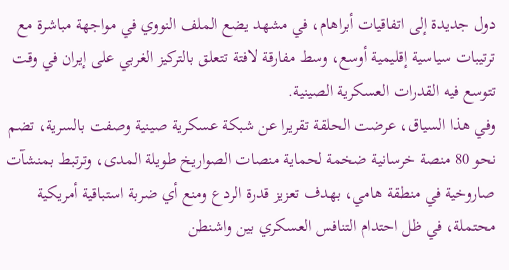دول جديدة إلى اتفاقيات أبراهام، في مشهد يضع الملف النووي في مواجهة مباشرة مع ترتيبات سياسية إقليمية أوسع، وسط مفارقة لافتة تتعلق بالتركيز الغربي على إيران في وقت تتوسع فيه القدرات العسكرية الصينية.
وفي هذا السياق، عرضت الحلقة تقريرا عن شبكة عسكرية صينية وصفت بالسرية، تضم نحو 80 منصة خرسانية ضخمة لحماية منصات الصواريخ طويلة المدى، وترتبط بمنشآت صاروخية في منطقة هامي، بهدف تعزيز قدرة الردع ومنع أي ضربة استباقية أمريكية محتملة، في ظل احتدام التنافس العسكري بين واشنطن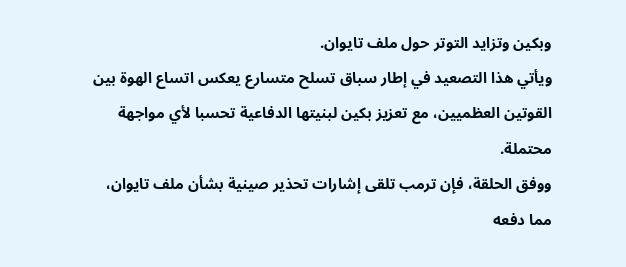وبكين وتزايد التوتر حول ملف تايوان.
ويأتي هذا التصعيد في إطار سباق تسلح متسارع يعكس اتساع الهوة بين القوتين العظميين، مع تعزيز بكين لبنيتها الدفاعية تحسبا لأي مواجهة محتملة.
ووفق الحلقة، فإن ترمب تلقى إشارات تحذير صينية بشأن ملف تايوان، مما دفعه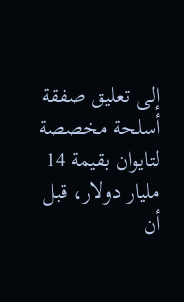إلى تعليق صفقة أسلحة مخصصة لتايوان بقيمة 14 مليار دولار، قبل أن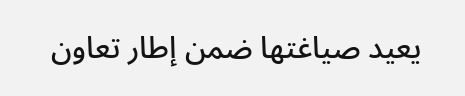يعيد صياغتها ضمن إطار تعاون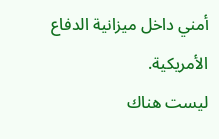أمني داخل ميزانية الدفاع الأمريكية.
ليست هناك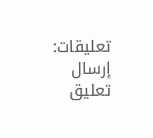تعليقات:
إرسال تعليق